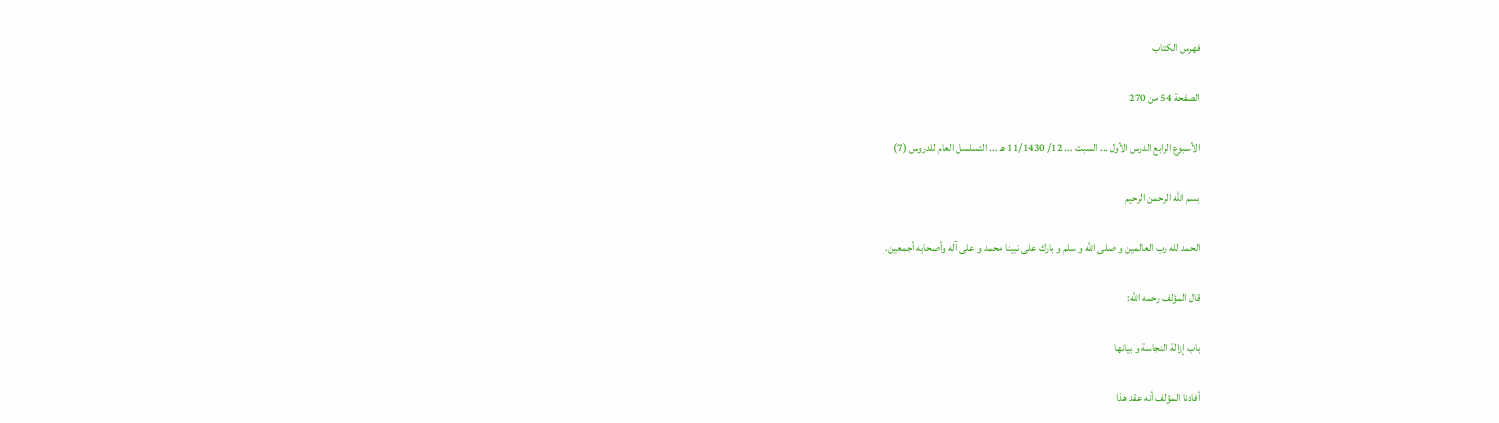فهرس الكتاب

الصفحة 54 من 270

الأسبوع الرابع الدرس الأول ... السبت ... 12/ 11/1430 هـ ... التسلسل العام للدروس (7)

بسم الله الرحمن الرحيم

الحمد لله رب العالمين و صلى الله و سلم و بارك على نبينا محمد و على آله وأصحابه أجمعين.

قال المؤلف رحمه الله:

باب إزالة النجاسة و بيانها

أفادنا المؤلف أنه عقد هذا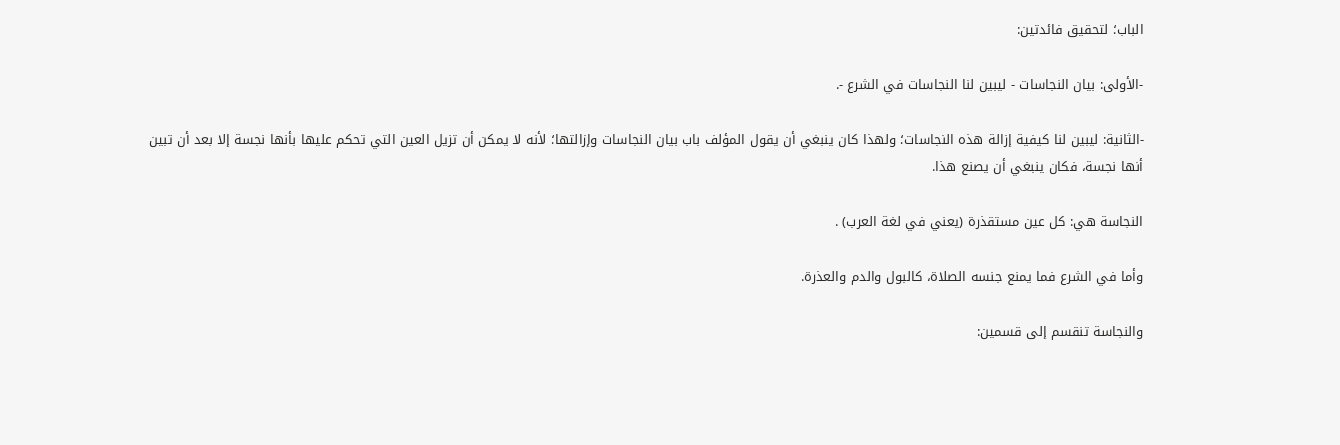الباب؛ لتحقيق فائدتين:

-الأولى: بيان النجاسات - ليبين لنا النجاسات في الشرع -.

-الثانية: ليبين لنا كيفية إزالة هذه النجاسات؛ ولهذا كان ينبغي أن يقول المؤلف باب بيان النجاسات وإزالتها؛ لأنه لا يمكن أن تزيل العين التي تحكم عليها بأنها نجسة إلا بعد أن تبين أنها نجسة، فكان ينبغي أن يصنع هذا.

النجاسة هي: كل عين مستقذرة (يعني في لغة العرب) .

وأما في الشرع فما يمنع جنسه الصلاة، كالبول والدم والعذرة.

والنجاسة تنقسم إلى قسمين: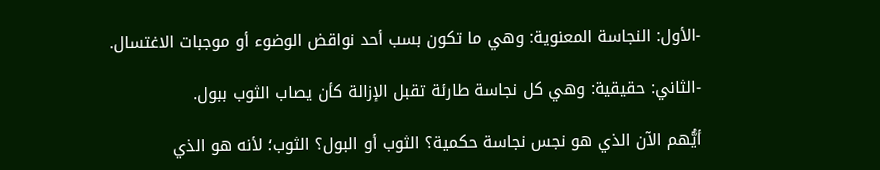-الأول: النجاسة المعنوية: وهي ما تكون بسب أحد نواقض الوضوء أو موجبات الاغتسال.

-الثاني: حقيقية: وهي كل نجاسة طارئة تقبل الإزالة كأن يصاب الثوب ببول.

أيُّهم الآن الذي هو نجس نجاسة حكمية؟ الثوب أو البول؟ الثوب؛ لأنه هو الذي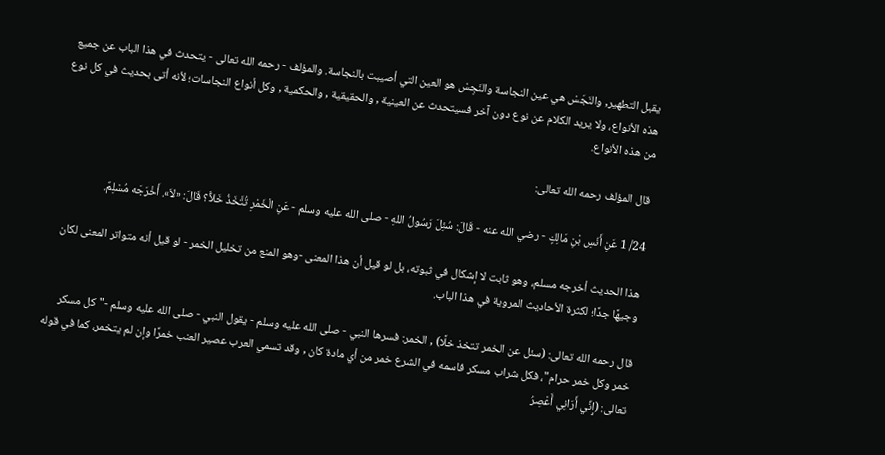يقبل التطهير, والنَجَسْ هي عين النجاسة والنَجِسْ هو العين التي أصيبت بالنجاسة. والمؤلف - رحمه الله تعالى - يتحدث في هذا الباب عن جميع هذه الأنواع، ولا يريد الكلام عن نوع دون آخر فسيتحدث عن العينية , والحقيقية , والحكمية , وكل أنواع النجاسات؛ لأنه أتى بحديث في كل نوع من هذه الأنواع.

قال المؤلف رحمه الله تعالى:

24/ 1 عَنِ أَنَسِ بْنِ مَالِكٍ - رضي الله عنه - قَالَ: سُئِلَ رَسُولُ اللهِ - صلى الله عليه وسلم - عَنِ الْخَمْرِ تُتَّخَذُ خَلاًّ؟ قَالَ: «لاَ». أَخْرَجَه مُسْلِمٌ.

هذا الحديث أخرجه مسلم، وهو ثابت لا إشكال في ثبوته، بل لو قيل أن هذا المعنى -وهو المنع من تخليل الخمر - لو قيل أنه متواتر المعنى لكان وجيهًا جدًا؛ لكثرة الأحاديث المروية في هذا الباب.

قال رحمه الله تعالى: (سئل عن الخمر تتخذ خلًا) , الخمر: فسرها النبي - صلى الله عليه وسلم - يقول النبي - صلى الله عليه وسلم -"كل مسكر خمر وكل خمر حرام"، فكل شراب مسكر فاسمه في الشرع خمر من أي مادة كان , وقد تسمي العرب عصير العنب خمرًا وإن لم يتخمر، كما في قوله تعالى: (إِنِّي أَرَانِي أَعْصِرُ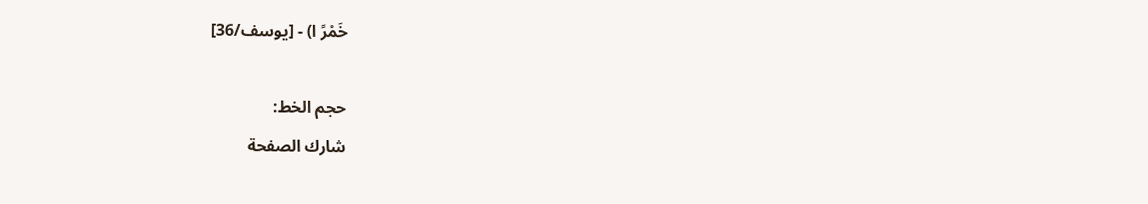خَمْرً ا) - [يوسف/36]

حجم الخط:
شارك الصفحة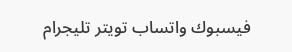فيسبوك واتساب تويتر تليجرام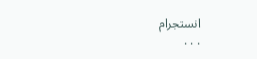انستجرام
. . .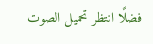فضلًا انتظر تحميل الصوت